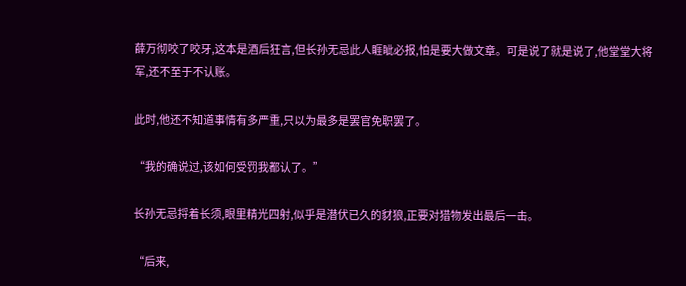薛万彻咬了咬牙,这本是酒后狂言,但长孙无忌此人睚眦必报,怕是要大做文章。可是说了就是说了,他堂堂大将军,还不至于不认账。

此时,他还不知道事情有多严重,只以为最多是罢官免职罢了。

“我的确说过,该如何受罚我都认了。”

长孙无忌捋着长须,眼里精光四射,似乎是潜伏已久的豺狼,正要对猎物发出最后一击。

“后来,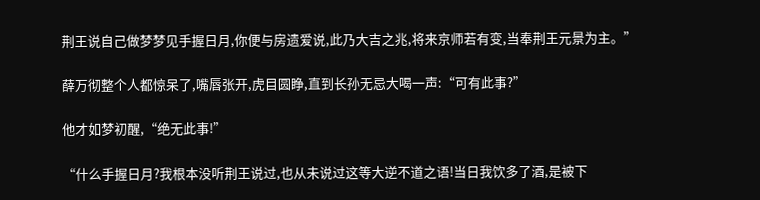荆王说自己做梦梦见手握日月,你便与房遗爱说,此乃大吉之兆,将来京师若有变,当奉荆王元景为主。”

薛万彻整个人都惊呆了,嘴唇张开,虎目圆睁,直到长孙无忌大喝一声:“可有此事?”

他才如梦初醒,“绝无此事!”

“什么手握日月?我根本没听荆王说过,也从未说过这等大逆不道之语!当日我饮多了酒,是被下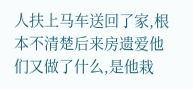人扶上马车送回了家,根本不清楚后来房遗爱他们又做了什么,是他栽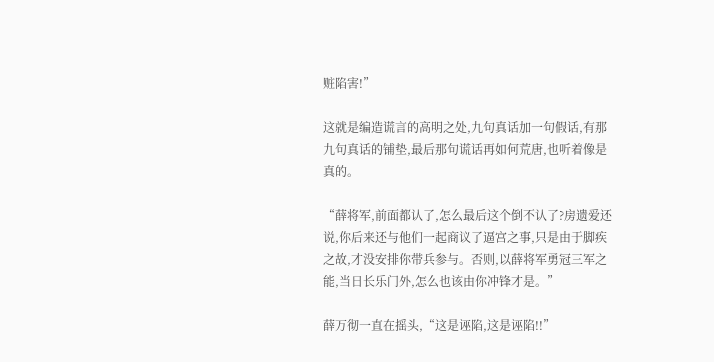赃陷害!”

这就是编造谎言的高明之处,九句真话加一句假话,有那九句真话的铺垫,最后那句谎话再如何荒唐,也听着像是真的。

“薛将军,前面都认了,怎么最后这个倒不认了?房遗爱还说,你后来还与他们一起商议了逼宫之事,只是由于脚疾之故,才没安排你带兵参与。否则,以薛将军勇冠三军之能,当日长乐门外,怎么也该由你冲锋才是。”

薛万彻一直在摇头,“这是诬陷,这是诬陷!!”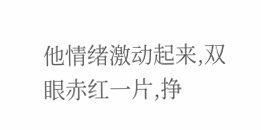他情绪激动起来,双眼赤红一片,挣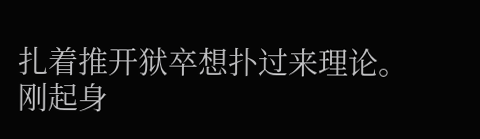扎着推开狱卒想扑过来理论。刚起身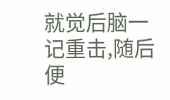就觉后脑一记重击,随后便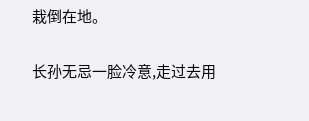栽倒在地。

长孙无忌一脸冷意,走过去用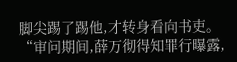脚尖踢了踢他,才转身看向书吏。“审问期间,薛万彻得知罪行曝露,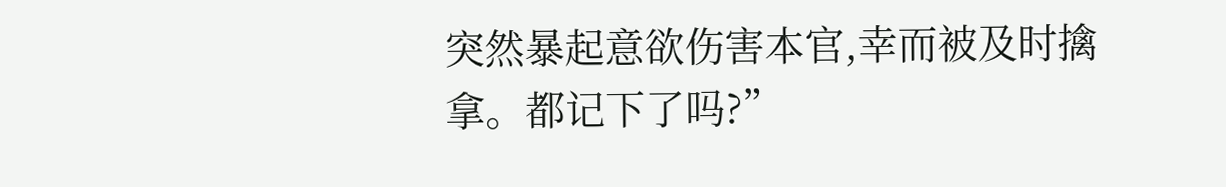突然暴起意欲伤害本官,幸而被及时擒拿。都记下了吗?”